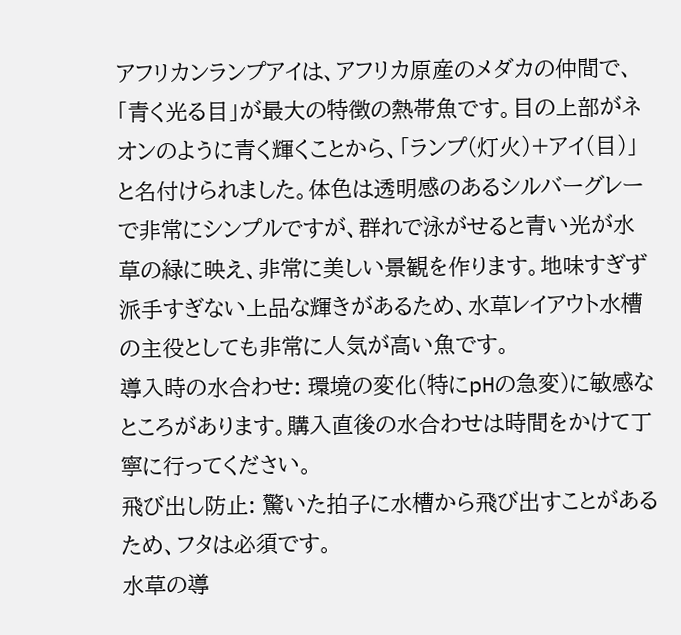アフリカンランプアイは、アフリカ原産のメダカの仲間で、「青く光る目」が最大の特徴の熱帯魚です。目の上部がネオンのように青く輝くことから、「ランプ(灯火)+アイ(目)」と名付けられました。体色は透明感のあるシルバーグレーで非常にシンプルですが、群れで泳がせると青い光が水草の緑に映え、非常に美しい景観を作ります。地味すぎず派手すぎない上品な輝きがあるため、水草レイアウト水槽の主役としても非常に人気が高い魚です。
導入時の水合わせ: 環境の変化(特にpHの急変)に敏感なところがあります。購入直後の水合わせは時間をかけて丁寧に行ってください。
飛び出し防止: 驚いた拍子に水槽から飛び出すことがあるため、フタは必須です。
水草の導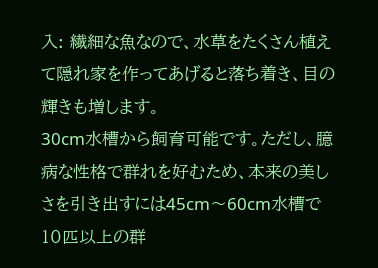入: 繊細な魚なので、水草をたくさん植えて隠れ家を作ってあげると落ち着き、目の輝きも増します。
30cm水槽から飼育可能です。ただし、臆病な性格で群れを好むため、本来の美しさを引き出すには45cm〜60cm水槽で10匹以上の群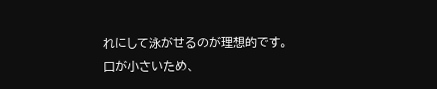れにして泳がせるのが理想的です。
口が小さいため、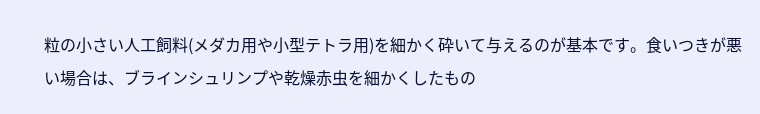粒の小さい人工飼料(メダカ用や小型テトラ用)を細かく砕いて与えるのが基本です。食いつきが悪い場合は、ブラインシュリンプや乾燥赤虫を細かくしたもの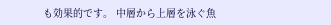も効果的です。 中層から上層を泳ぐ魚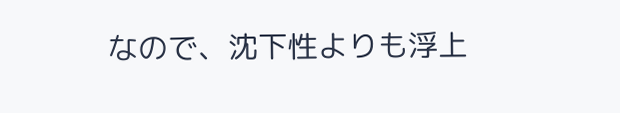なので、沈下性よりも浮上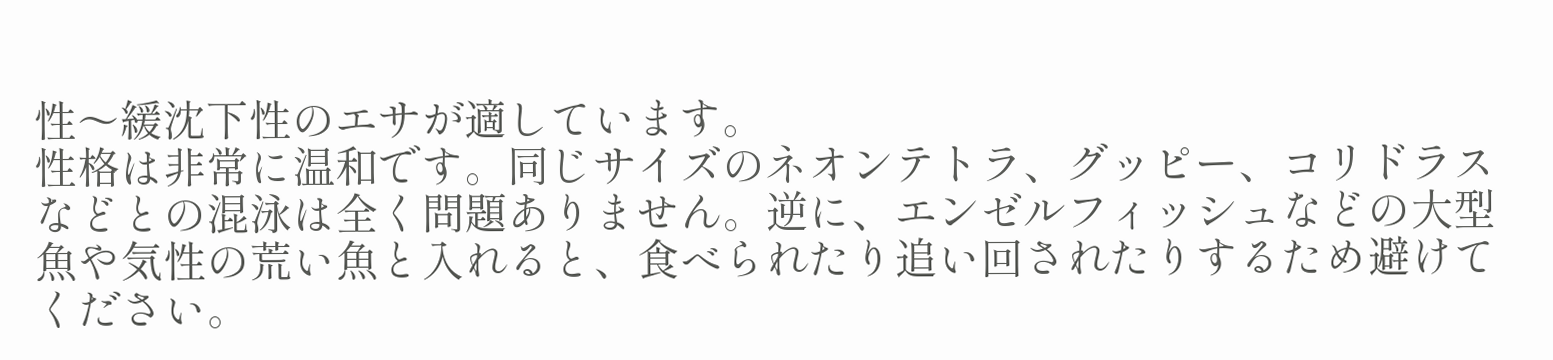性〜緩沈下性のエサが適しています。
性格は非常に温和です。同じサイズのネオンテトラ、グッピー、コリドラスなどとの混泳は全く問題ありません。逆に、エンゼルフィッシュなどの大型魚や気性の荒い魚と入れると、食べられたり追い回されたりするため避けてください。